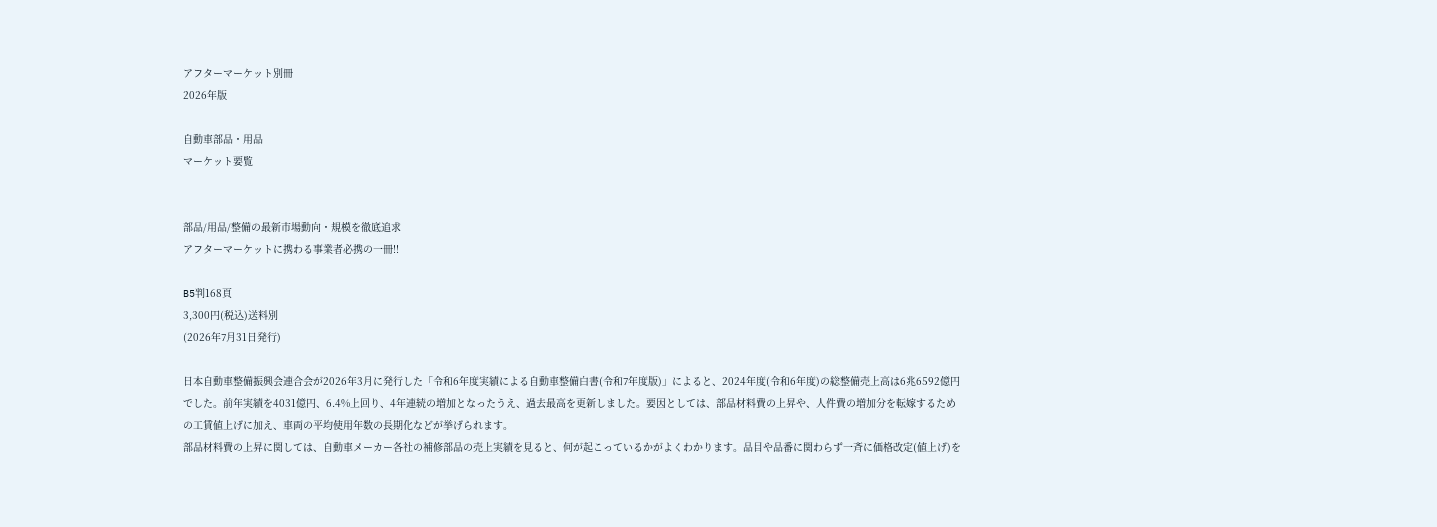アフターマーケット別冊
2026年版

自動車部品・用品
マーケット要覧


部品/用品/整備の最新市場動向・規模を徹底追求
アフターマーケットに携わる事業者必携の一冊!!

B5判168頁
3,300円(税込)送料別
(2026年7月31日発行)

日本自動車整備振興会連合会が2026年3月に発行した「令和6年度実績による自動車整備白書(令和7年度版)」によると、2024年度(令和6年度)の総整備売上高は6兆6592億円でした。前年実績を4031億円、6.4%上回り、4年連続の増加となったうえ、過去最高を更新しました。要因としては、部品材料費の上昇や、人件費の増加分を転嫁するための工賃値上げに加え、車両の平均使用年数の長期化などが挙げられます。
部品材料費の上昇に関しては、自動車メーカー各社の補修部品の売上実績を見ると、何が起こっているかがよくわかります。品目や品番に関わらず一斉に価格改定(値上げ)を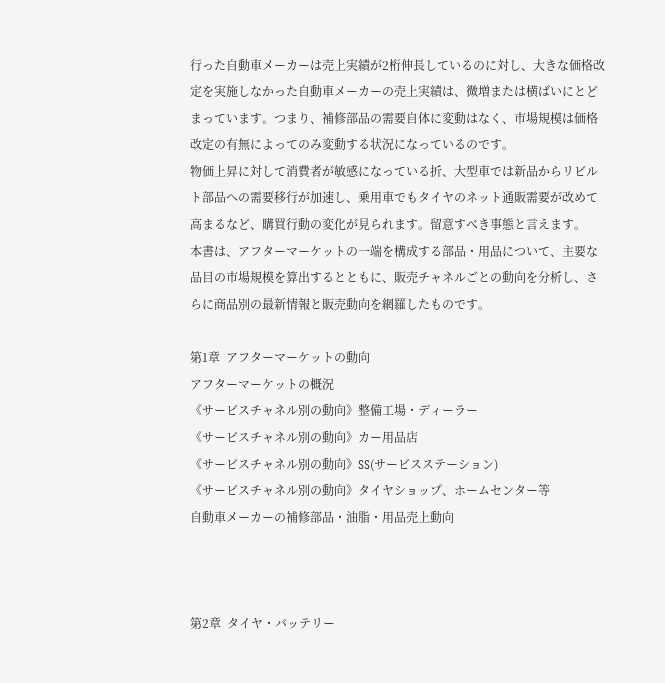行った自動車メーカーは売上実績が2桁伸長しているのに対し、大きな価格改定を実施しなかった自動車メーカーの売上実績は、微増または横ばいにとどまっています。つまり、補修部品の需要自体に変動はなく、市場規模は価格改定の有無によってのみ変動する状況になっているのです。
物価上昇に対して消費者が敏感になっている折、大型車では新品からリビルト部品への需要移行が加速し、乗用車でもタイヤのネット通販需要が改めて高まるなど、購買行動の変化が見られます。留意すべき事態と言えます。
本書は、アフターマーケットの一端を構成する部品・用品について、主要な品目の市場規模を算出するとともに、販売チャネルごとの動向を分析し、さらに商品別の最新情報と販売動向を網羅したものです。

第1章  アフターマーケットの動向
アフターマーケットの概況
《サービスチャネル別の動向》整備工場・ディーラー
《サービスチャネル別の動向》カー用品店
《サービスチャネル別の動向》SS(サービスステーション)
《サービスチャネル別の動向》タイヤショップ、ホームセンター等
自動車メーカーの補修部品・油脂・用品売上動向



第2章  タイヤ・バッテリー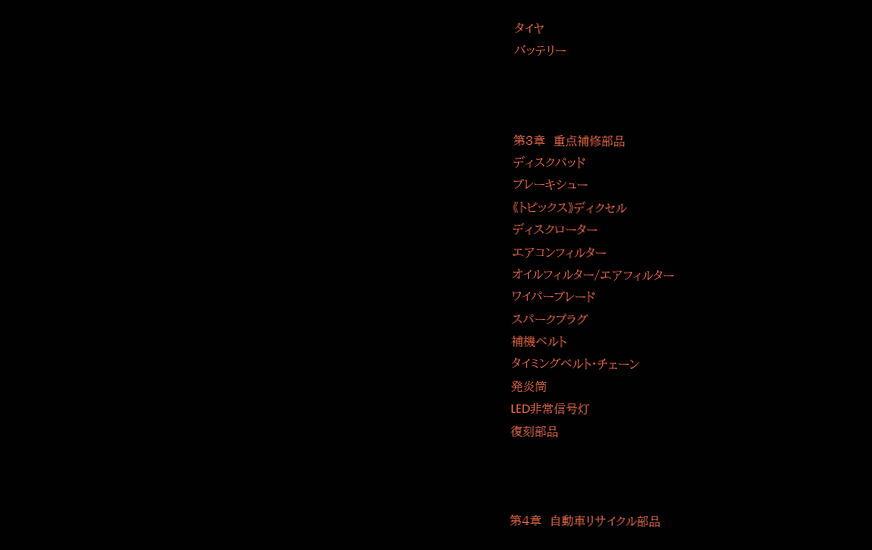タイヤ
バッテリー



第3章  重点補修部品
ディスクパッド
ブレーキシュー
《トピックス》ディクセル
ディスクローター
エアコンフィルター
オイルフィルター/エアフィルター
ワイパーブレード
スパークプラグ
補機ベルト
タイミングベルト・チェーン
発炎筒
LED非常信号灯
復刻部品



第4章  自動車リサイクル部品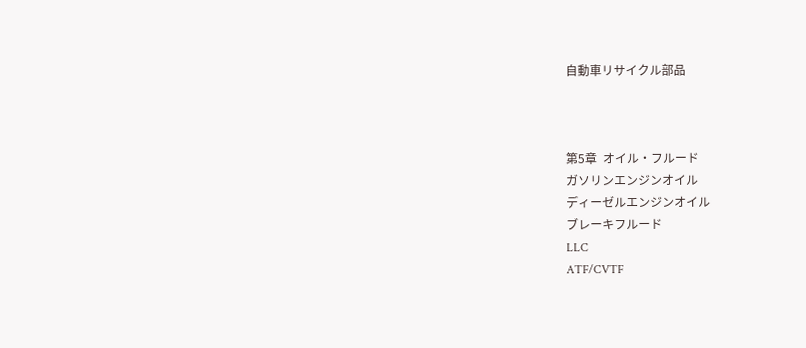自動車リサイクル部品



第5章  オイル・フルード
ガソリンエンジンオイル
ディーゼルエンジンオイル
ブレーキフルード
LLC
ATF/CVTF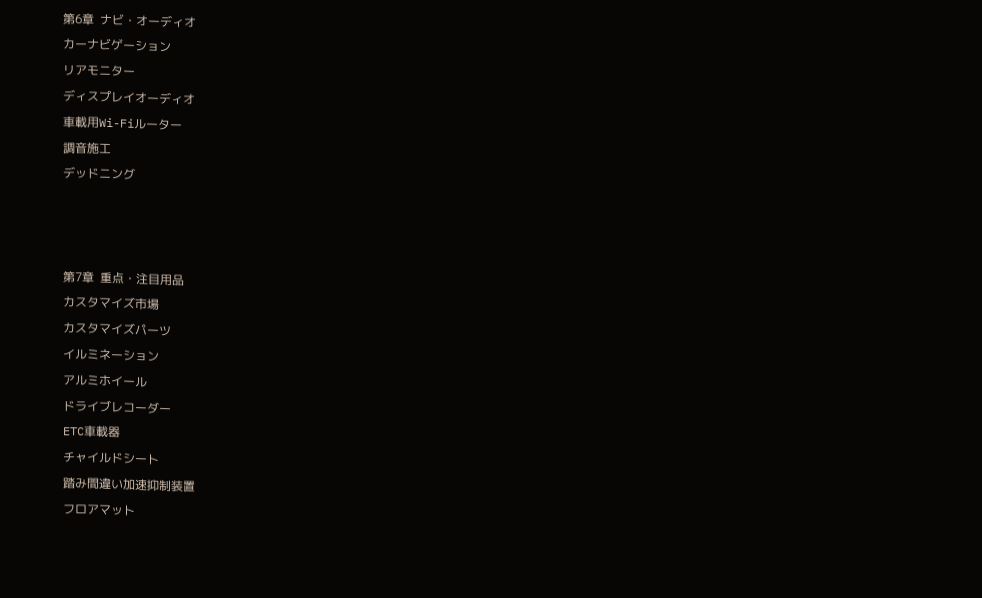第6章  ナビ・オーディオ
カーナビゲーション
リアモニター
ディスプレイオーディオ
車載用Wi-Fiルーター
調音施工
デッドニング



第7章  重点・注目用品
カスタマイズ市場
カスタマイズパーツ
イルミネーション
アルミホイール
ドライブレコーダー
ETC車載器
チャイルドシート
踏み間違い加速抑制装置
フロアマット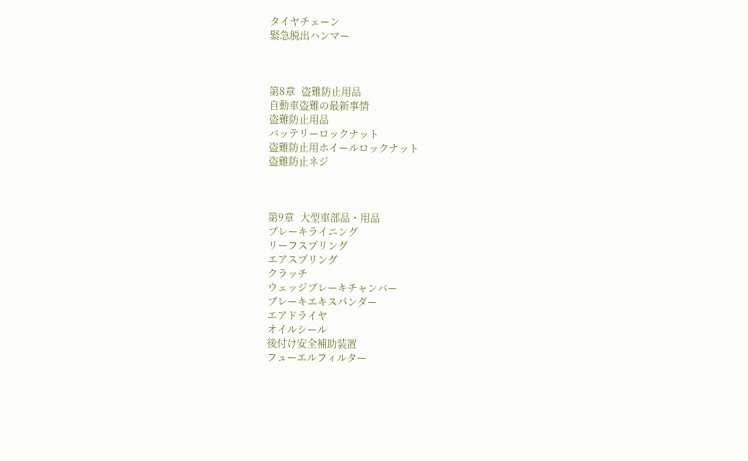タイヤチェーン
緊急脱出ハンマー



第8章  盗難防止用品
自動車盗難の最新事情
盗難防止用品
バッテリーロックナット
盗難防止用ホイールロックナット
盗難防止ネジ



第9章  大型車部品・用品
ブレーキライニング
リーフスプリング
エアスプリング
クラッチ
ウェッジブレーキチャンバー
ブレーキエキスパンダー
エアドライヤ
オイルシール
後付け安全補助装置
フューエルフィルター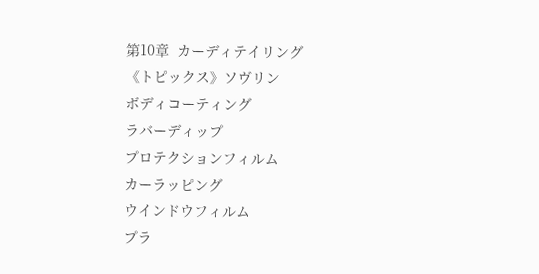第10章  カーディテイリング
《トピックス》ソヴリン
ボディコーティング
ラバーディップ
プロテクションフィルム
カーラッピング
ウインドウフィルム
プラ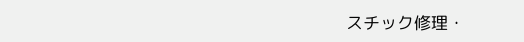スチック修理・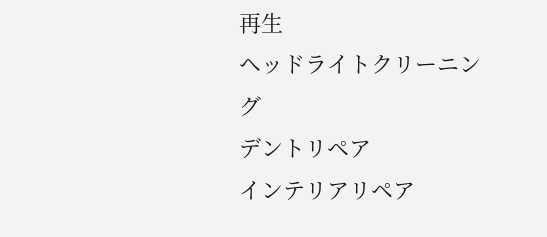再生
ヘッドライトクリーニング
デントリペア
インテリアリペア